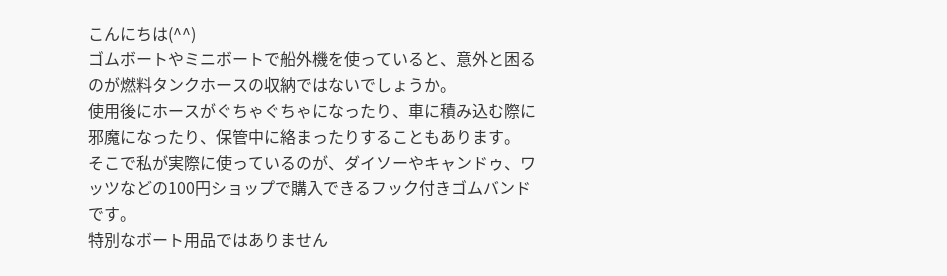こんにちは(^^)
ゴムボートやミニボートで船外機を使っていると、意外と困るのが燃料タンクホースの収納ではないでしょうか。
使用後にホースがぐちゃぐちゃになったり、車に積み込む際に邪魔になったり、保管中に絡まったりすることもあります。
そこで私が実際に使っているのが、ダイソーやキャンドゥ、ワッツなどの100円ショップで購入できるフック付きゴムバンドです。
特別なボート用品ではありません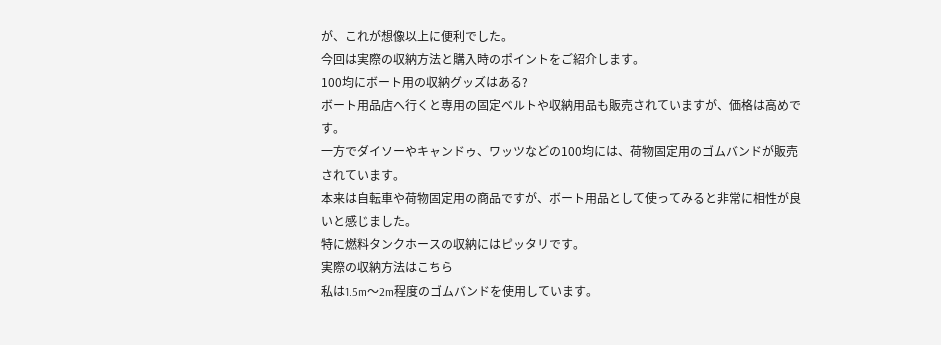が、これが想像以上に便利でした。
今回は実際の収納方法と購入時のポイントをご紹介します。
100均にボート用の収納グッズはある?
ボート用品店へ行くと専用の固定ベルトや収納用品も販売されていますが、価格は高めです。
一方でダイソーやキャンドゥ、ワッツなどの100均には、荷物固定用のゴムバンドが販売されています。
本来は自転車や荷物固定用の商品ですが、ボート用品として使ってみると非常に相性が良いと感じました。
特に燃料タンクホースの収納にはピッタリです。
実際の収納方法はこちら
私は1.5m〜2m程度のゴムバンドを使用しています。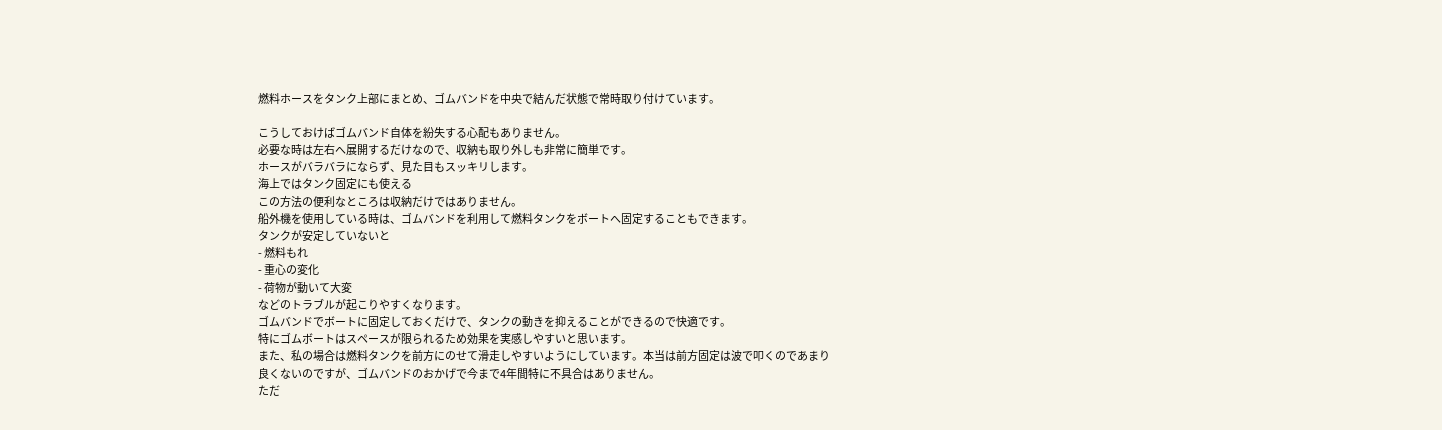燃料ホースをタンク上部にまとめ、ゴムバンドを中央で結んだ状態で常時取り付けています。

こうしておけばゴムバンド自体を紛失する心配もありません。
必要な時は左右へ展開するだけなので、収納も取り外しも非常に簡単です。
ホースがバラバラにならず、見た目もスッキリします。
海上ではタンク固定にも使える
この方法の便利なところは収納だけではありません。
船外機を使用している時は、ゴムバンドを利用して燃料タンクをボートへ固定することもできます。
タンクが安定していないと
- 燃料もれ
- 重心の変化
- 荷物が動いて大変
などのトラブルが起こりやすくなります。
ゴムバンドでボートに固定しておくだけで、タンクの動きを抑えることができるので快適です。
特にゴムボートはスペースが限られるため効果を実感しやすいと思います。
また、私の場合は燃料タンクを前方にのせて滑走しやすいようにしています。本当は前方固定は波で叩くのであまり良くないのですが、ゴムバンドのおかげで今まで4年間特に不具合はありません。
ただ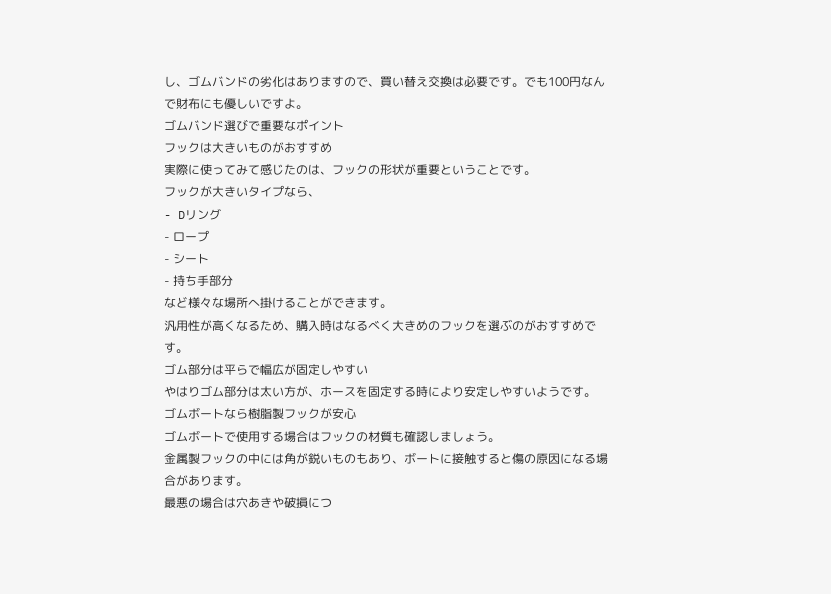し、ゴムバンドの劣化はありますので、買い替え交換は必要です。でも100円なんで財布にも優しいですよ。
ゴムバンド選びで重要なポイント
フックは大きいものがおすすめ
実際に使ってみて感じたのは、フックの形状が重要ということです。
フックが大きいタイプなら、
- Dリング
- ロープ
- シート
- 持ち手部分
など様々な場所へ掛けることができます。
汎用性が高くなるため、購入時はなるべく大きめのフックを選ぶのがおすすめです。
ゴム部分は平らで幅広が固定しやすい
やはりゴム部分は太い方が、ホースを固定する時により安定しやすいようです。
ゴムボートなら樹脂製フックが安心
ゴムボートで使用する場合はフックの材質も確認しましょう。
金属製フックの中には角が鋭いものもあり、ボートに接触すると傷の原因になる場合があります。
最悪の場合は穴あきや破損につ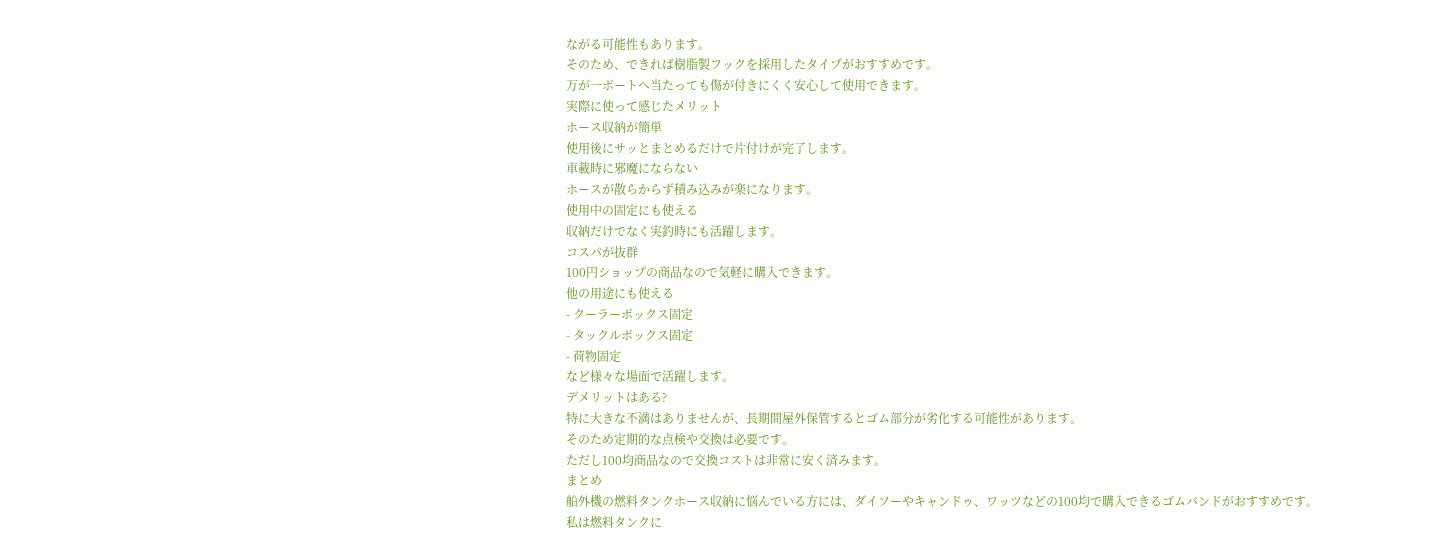ながる可能性もあります。
そのため、できれば樹脂製フックを採用したタイプがおすすめです。
万が一ボートへ当たっても傷が付きにくく安心して使用できます。
実際に使って感じたメリット
ホース収納が簡単
使用後にサッとまとめるだけで片付けが完了します。
車載時に邪魔にならない
ホースが散らからず積み込みが楽になります。
使用中の固定にも使える
収納だけでなく実釣時にも活躍します。
コスパが抜群
100円ショップの商品なので気軽に購入できます。
他の用途にも使える
- クーラーボックス固定
- タックルボックス固定
- 荷物固定
など様々な場面で活躍します。
デメリットはある?
特に大きな不満はありませんが、長期間屋外保管するとゴム部分が劣化する可能性があります。
そのため定期的な点検や交換は必要です。
ただし100均商品なので交換コストは非常に安く済みます。
まとめ
船外機の燃料タンクホース収納に悩んでいる方には、ダイソーやキャンドゥ、ワッツなどの100均で購入できるゴムバンドがおすすめです。
私は燃料タンクに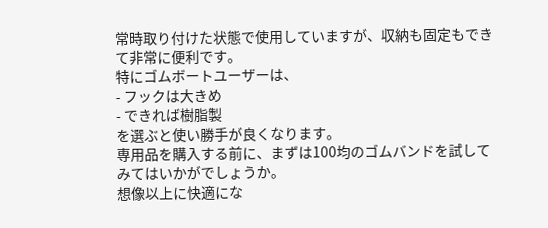常時取り付けた状態で使用していますが、収納も固定もできて非常に便利です。
特にゴムボートユーザーは、
- フックは大きめ
- できれば樹脂製
を選ぶと使い勝手が良くなります。
専用品を購入する前に、まずは100均のゴムバンドを試してみてはいかがでしょうか。
想像以上に快適にな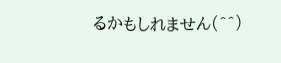るかもしれません(^^)